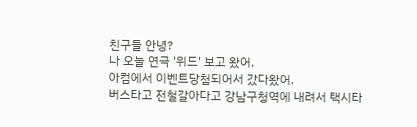친구들 안녕?
나 오늘 연극 '위드' 보고 왔어.
아컴에서 이벤트당첨되어서 갔다왔어.
버스타고 전철갈아다고 강남구청역에 내려서 택시타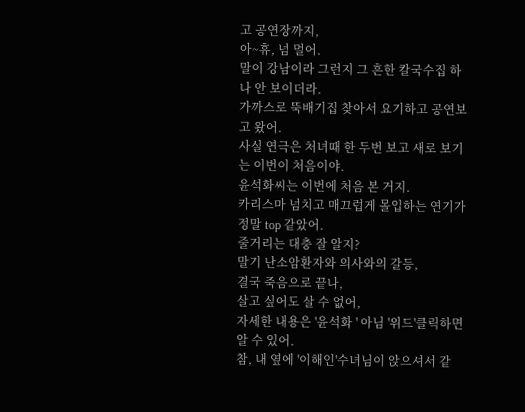고 공연장까지,
아~휴, 넘 멀어.
말이 강남이라 그런지 그 흔한 칼국수집 하나 안 보이더라.
가까스로 뚝배기집 찾아서 요기하고 공연보고 왔어.
사실 연극은 처녀때 한 두번 보고 새로 보기는 이번이 처음이야.
윤석화씨는 이번에 처음 본 거지.
카리스마 넘치고 매끄럽게 몰입하는 연기가 정말 top 같았어.
줄거리는 대충 잘 알지?
말기 난소암환자와 의사와의 갈등,
결국 죽음으로 끝나,
살고 싶어도 살 수 없어,
자세한 내용은 '윤석화 ' 아님 '위드'클릭하면 알 수 있어.
참, 내 옆에 '이해인'수녀님이 앉으셔서 같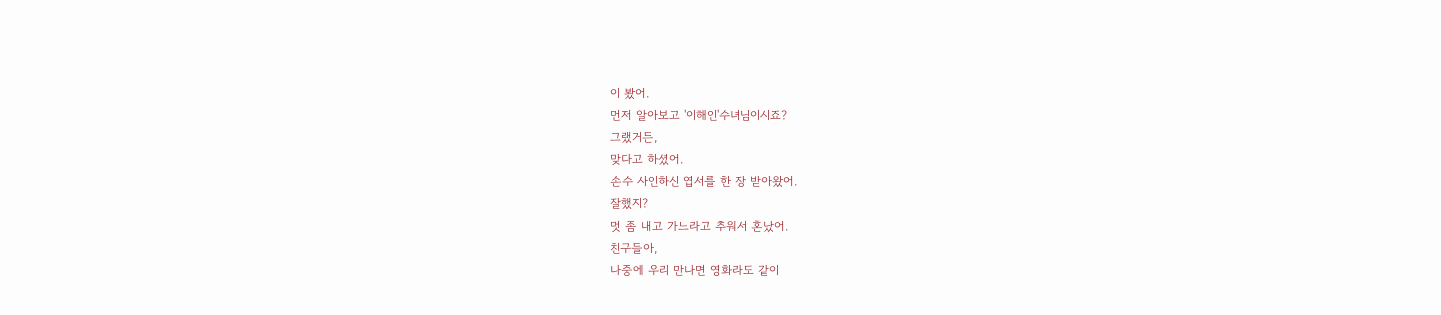이 봤어.
먼저 알아보고 '이해인'수녀님이시죠?
그랬거든,
맞다고 하셨어.
손수 사인하신 엽서를 한 장 받아왔어.
잘했지?
멋 좀 내고 가느라고 추워서 혼났어.
친구들아,
나중에 우리 만나면 영화라도 같이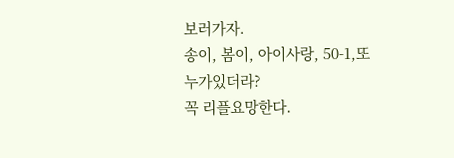보러가자.
송이, 봄이, 아이사랑, 50-1,또 누가있더라?
꼭 리플요망한다.